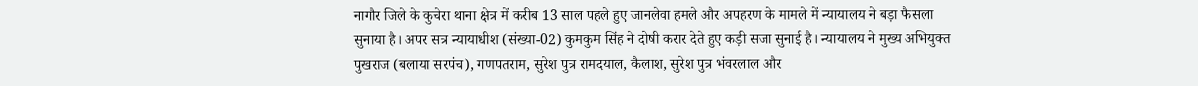नागौर जिले के कुचेरा थाना क्षेत्र में करीब 13 साल पहले हुए जानलेवा हमले और अपहरण के मामले में न्यायालय ने बड़ा फैसला सुनाया है। अपर सत्र न्यायाधीश (संख्या-02) कुमकुम सिंह ने दोषी करार देते हुए कड़ी सजा सुनाई है। न्यायालय ने मुख्य अभियुक्त पुखराज (बलाया सरपंच), गणपतराम, सुरेश पुत्र रामदयाल, कैलाश, सुरेश पुत्र भंवरलाल और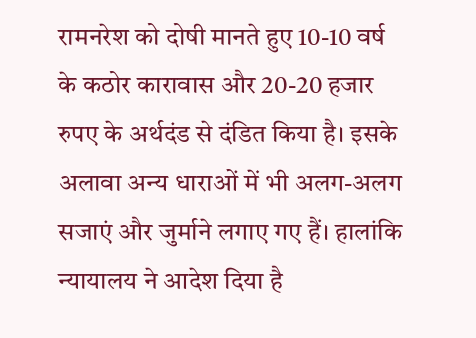रामनरेश को दोषी मानते हुए 10-10 वर्ष के कठोर कारावास और 20-20 हजार रुपए के अर्थदंड से दंडित किया है। इसके अलावा अन्य धाराओं में भी अलग-अलग सजाएं और जुर्माने लगाए गए हैं। हालांकि न्यायालय ने आदेश दिया है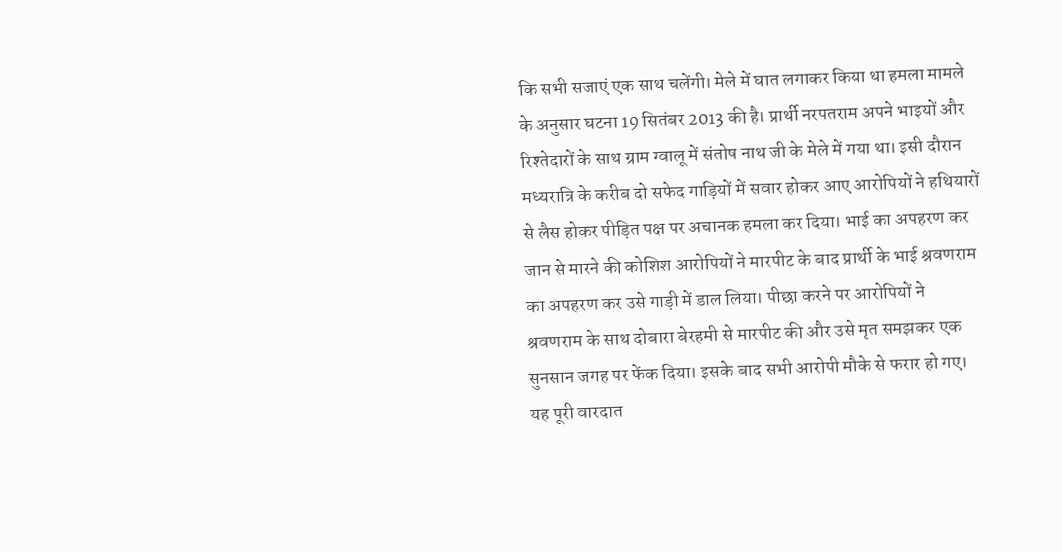कि सभी सजाएं एक साथ चलेंगी। मेले में घात लगाकर किया था हमला मामले के अनुसार घटना 19 सितंबर 2013 की है। प्रार्थी नरपतराम अपने भाइयों और रिश्तेदारों के साथ ग्राम ग्वालू में संतोष नाथ जी के मेले में गया था। इसी दौरान मध्यरात्रि के करीब दो सफेद गाड़ियों में सवार होकर आए आरोपियों ने हथियारों से लैस होकर पीड़ित पक्ष पर अचानक हमला कर दिया। भाई का अपहरण कर जान से मारने की कोशिश आरोपियों ने मारपीट के बाद प्रार्थी के भाई श्रवणराम का अपहरण कर उसे गाड़ी में डाल लिया। पीछा करने पर आरोपियों ने श्रवणराम के साथ दोबारा बेरहमी से मारपीट की और उसे मृत समझकर एक सुनसान जगह पर फेंक दिया। इसके बाद सभी आरोपी मौके से फरार हो गए। यह पूरी वारदात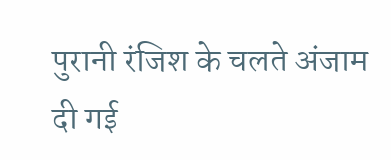पुरानी रंजिश के चलते अंजाम दी गई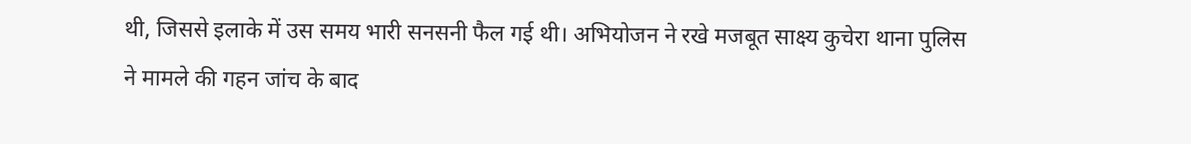थी, जिससे इलाके में उस समय भारी सनसनी फैल गई थी। अभियोजन ने रखे मजबूत साक्ष्य कुचेरा थाना पुलिस ने मामले की गहन जांच के बाद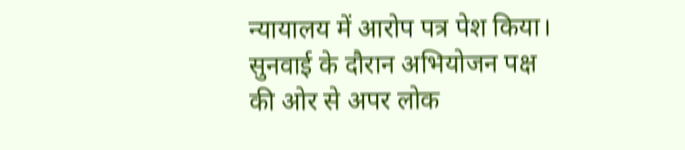न्यायालय में आरोप पत्र पेश किया। सुनवाई के दौरान अभियोजन पक्ष की ओर से अपर लोक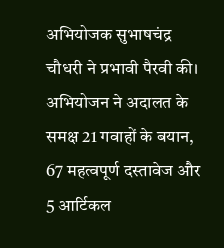अभियोजक सुभाषचंद्र चौधरी ने प्रभावी पैरवी की। अभियोजन ने अदालत के समक्ष 21 गवाहों के बयान, 67 महत्वपूर्ण दस्तावेज और 5 आर्टिकल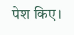पेश किए।